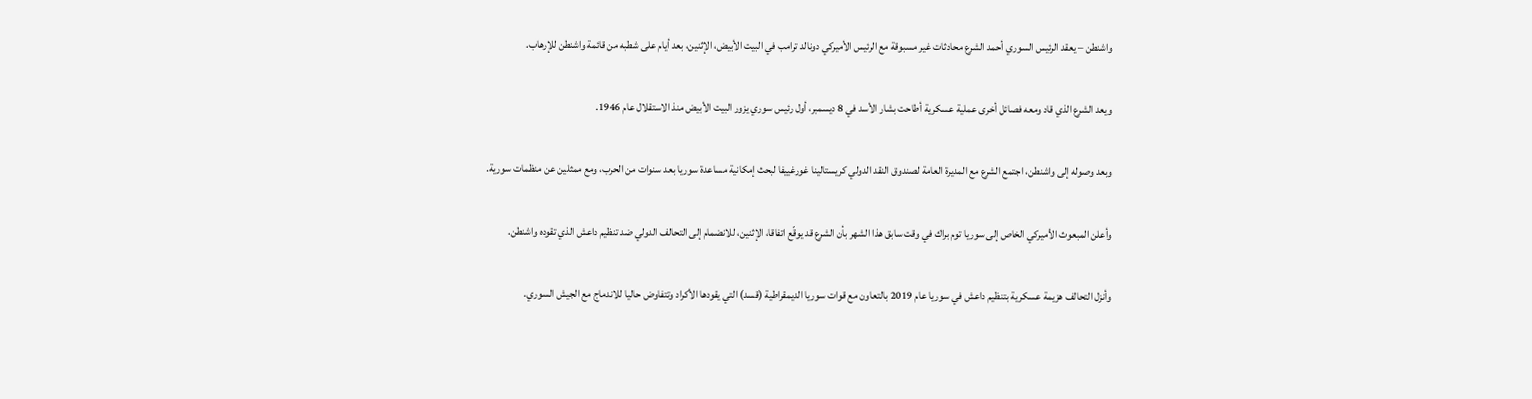واشنطن – يعقد الرئيس السوري أحمد الشرع محادثات غير مسبوقة مع الرئيس الأميركي دونالد ترامب في البيت الأبيض، الإثنين، بعد أيام على شطبه من قائمة واشنطن للإرهاب.

ويعد الشرع الذي قاد ومعه فصائل أخرى عملية عسكرية أطاحت بشار الأسد في 8 ديسمبر، أول رئيس سوري يزور البيت الأبيض منذ الاستقلال عام 1946.

وبعد وصوله إلى واشنطن، اجتمع الشرع مع المديرة العامة لصندوق النقد الدولي كريستالينا غورغييفا لبحث إمكانية مساعدة سوريا بعد سنوات من الحرب، ومع ممثلين عن منظمات سورية.

وأعلن المبعوث الأميركي الخاص إلى سوريا توم براك في وقت سابق هذا الشهر بأن الشرع قد يوقّع اتفاقا، الإثنين، للانضمام إلى التحالف الدولي ضد تنظيم داعش الذي تقوده واشنطن.

وأنزل التحالف هزيمة عسكرية بتنظيم داعش في سوريا عام 2019 بالتعاون مع قوات سوريا الديمقراطية (قسد) التي يقودها الأكراد وتتفاوض حاليا للاندماج مع الجيش السوري.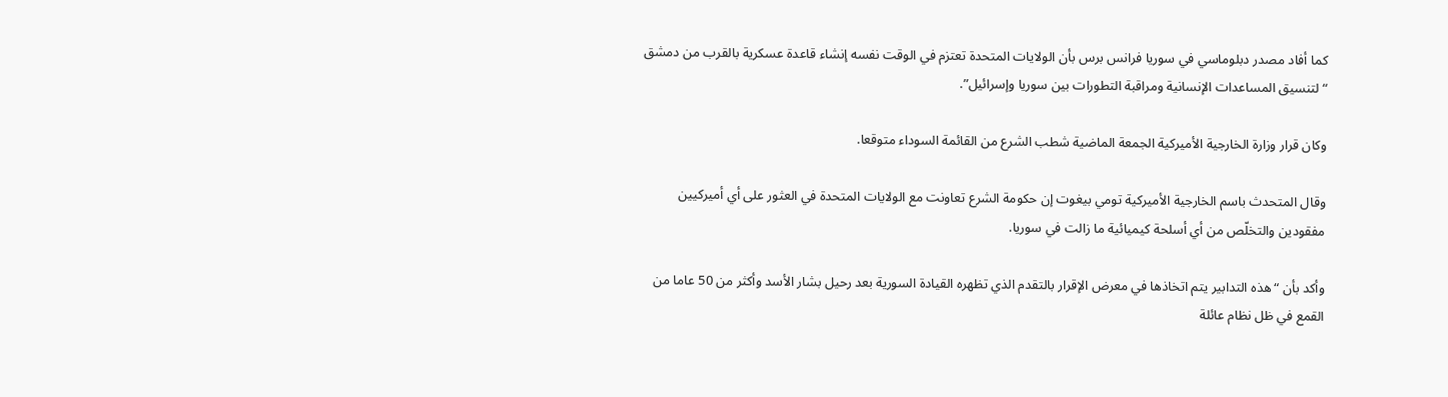كما أفاد مصدر دبلوماسي في سوريا فرانس برس بأن الولايات المتحدة تعتزم في الوقت نفسه إنشاء قاعدة عسكرية بالقرب من دمشق “لتنسيق المساعدات الإنسانية ومراقبة التطورات بين سوريا وإسرائيل”.

وكان قرار وزارة الخارجية الأميركية الجمعة الماضية شطب الشرع من القائمة السوداء متوقعا.

وقال المتحدث باسم الخارجية الأميركية تومي بيغوت إن حكومة الشرع تعاونت مع الولايات المتحدة في العثور على أي أميركيين مفقودين والتخلّص من أي أسلحة كيميائية ما زالت في سوريا.

وأكد بأن “هذه التدابير يتم اتخاذها في معرض الإقرار بالتقدم الذي تظهره القيادة السورية بعد رحيل بشار الأسد وأكثر من 50 عاما من القمع في ظل نظام عائلة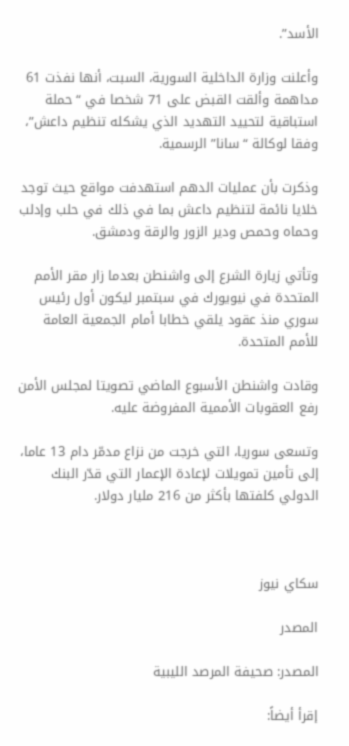الأسد”.

وأعلنت وزارة الداخلية السورية، السبت، أنها نفذت 61 مداهمة وألقت القبض على 71 شخصا في “حملة استباقية لتحييد التهديد الذي يشكله تنظيم داعش”، وفقا لوكالة “سانا” الرسمية.

وذكرت بأن عمليات الدهم استهدفت مواقع حيث توجد خلايا نائمة لتنظيم داعش بما في ذلك في حلب وإدلب وحماه وحمص ودير الزور والرقة ودمشق.

وتأتي زيارة الشرع إلى واشنطن بعدما زار مقر الأمم المتحدة في نيويورك في سبتمبر ليكون أول رئيس سوري منذ عقود يلقي خطابا أمام الجمعية العامة للأمم المتحدة.

وقادت واشنطن الأسبوع الماضي تصويتا لمجلس الأمن رفع العقوبات الأممية المفروضة عليه.

وتسعى سوريا، التي خرجت من نزاع مدمّر دام 13 عاما، إلى تأمين تمويلات لإعادة الإعمار التي قدّر البنك الدولي كلفتها بأكثر من 216 مليار دولار.



سكاي نيوز

المصدر

المصدر: صحيفة المرصد الليبية

إقرأ أيضاً: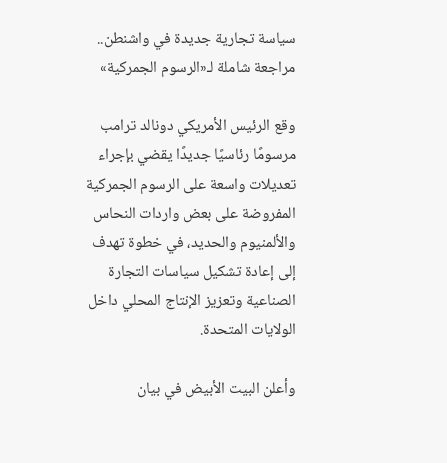سياسة تجارية جديدة في واشنطن.. مراجعة شاملة لـ«الرسوم الجمركية»

وقع الرئيس الأمريكي دونالد ترامب مرسومًا رئاسيًا جديدًا يقضي بإجراء تعديلات واسعة على الرسوم الجمركية المفروضة على بعض واردات النحاس والألمنيوم والحديد، في خطوة تهدف إلى إعادة تشكيل سياسات التجارة الصناعية وتعزيز الإنتاج المحلي داخل الولايات المتحدة.

وأعلن البيت الأبيض في بيان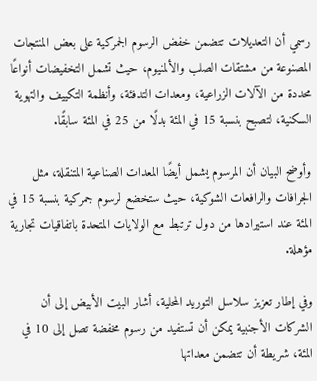رسمي أن التعديلات تتضمن خفض الرسوم الجمركية على بعض المنتجات المصنوعة من مشتقات الصلب والألمنيوم، حيث تشمل التخفيضات أنواعًا محددة من الآلات الزراعية، ومعدات التدفئة، وأنظمة التكييف والتهوية السكنية، لتصبح بنسبة 15 في المئة بدلًا من 25 في المئة سابقًا.

وأوضح البيان أن المرسوم يشمل أيضًا المعدات الصناعية المتنقلة، مثل الجرافات والرافعات الشوكية، حيث ستخضع لرسوم جمركية بنسبة 15 في المئة عند استيرادها من دول ترتبط مع الولايات المتحدة باتفاقيات تجارية مؤهلة.

وفي إطار تعزيز سلاسل التوريد المحلية، أشار البيت الأبيض إلى أن الشركات الأجنبية يمكن أن تستفيد من رسوم مخفضة تصل إلى 10 في المئة، شريطة أن تتضمن معداتها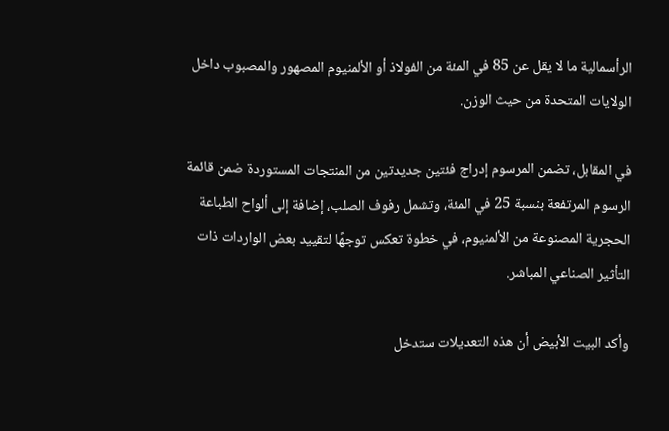الرأسمالية ما لا يقل عن 85 في المئة من الفولاذ أو الألمنيوم المصهور والمصبوب داخل الولايات المتحدة من حيث الوزن.

في المقابل، تضمن المرسوم إدراج فئتين جديدتين من المنتجات المستوردة ضمن قائمة الرسوم المرتفعة بنسبة 25 في المئة، وتشمل رفوف الصلب، إضافة إلى ألواح الطباعة الحجرية المصنوعة من الألمنيوم، في خطوة تعكس توجهًا لتقييد بعض الواردات ذات التأثير الصناعي المباشر.

وأكد البيت الأبيض أن هذه التعديلات ستدخل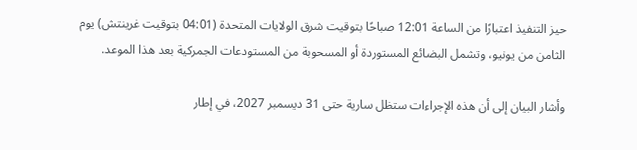حيز التنفيذ اعتبارًا من الساعة 12:01 صباحًا بتوقيت شرق الولايات المتحدة (04:01 بتوقيت غرينتش) يوم الثامن من يونيو، وتشمل البضائع المستوردة أو المسحوبة من المستودعات الجمركية بعد هذا الموعد.

وأشار البيان إلى أن هذه الإجراءات ستظل سارية حتى 31 ديسمبر 2027، في إطار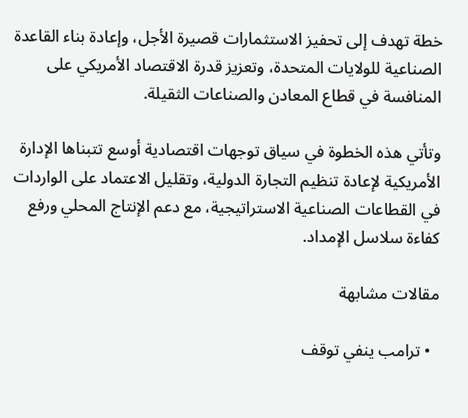خطة تهدف إلى تحفيز الاستثمارات قصيرة الأجل، وإعادة بناء القاعدة الصناعية للولايات المتحدة، وتعزيز قدرة الاقتصاد الأمريكي على المنافسة في قطاع المعادن والصناعات الثقيلة.

وتأتي هذه الخطوة في سياق توجهات اقتصادية أوسع تتبناها الإدارة الأمريكية لإعادة تنظيم التجارة الدولية، وتقليل الاعتماد على الواردات في القطاعات الصناعية الاستراتيجية، مع دعم الإنتاج المحلي ورفع كفاءة سلاسل الإمداد.

مقالات مشابهة

  • ترامب ينفي توقف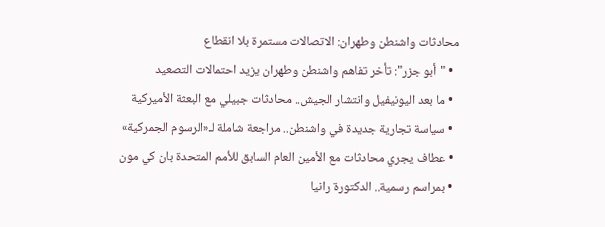محادثات واشنطن وطهران: الاتصالات مستمرة بلا انقطاع
  • "أبو جزر": تأخر تفاهم واشنطن وطهران يزيد احتمالات التصعيد
  • ما بعد اليونيفيل وانتشار الجيش.. محادثات جبيلي مع البعثة الأميركية
  • سياسة تجارية جديدة في واشنطن.. مراجعة شاملة لـ«الرسوم الجمركية»
  • عطاف يجري محادثات مع الأمين العام السابق للأمم المتحدة بان كي مون
  • بمراسم رسمية.. الدكتورة رانيا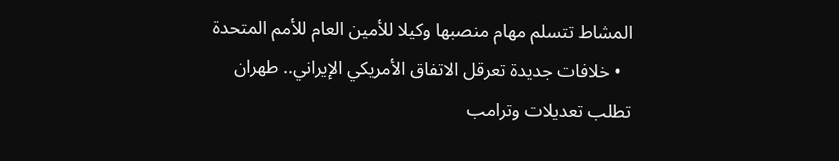المشاط تتسلم مهام منصبها وكيلا للأمين العام للأمم المتحدة
  • خلافات جديدة تعرقل الاتفاق الأمريكي الإيراني.. طهران تطلب تعديلات وترامب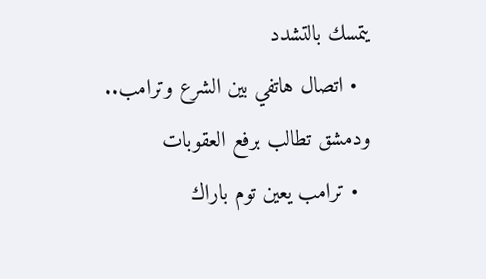يتمسك بالتشدد
  • اتصال هاتفي بين الشرع وترامب.. ودمشق تطالب برفع العقوبات
  • ترامب يعين توم باراك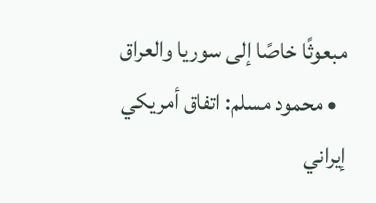مبعوثًا خاصًا إلى سوريا والعراق
  • محمود مسلم: اتفاق أمريكي إيراني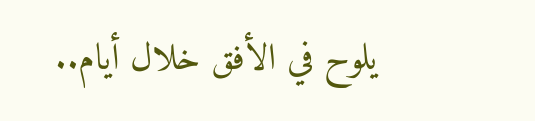يلوح في الأفق خلال أيام..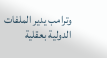وترامب يدير الملفات الدولية بعقلية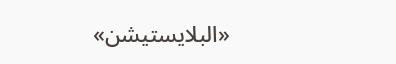«البلايستيشن»